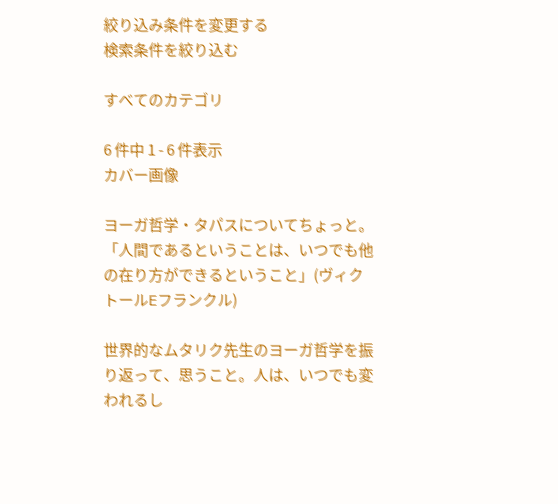絞り込み条件を変更する
検索条件を絞り込む

すべてのカテゴリ

6 件中 1 - 6 件表示
カバー画像

ヨーガ哲学・タパスについてちょっと。「人間であるということは、いつでも他の在り方ができるということ」(ヴィクトールEフランクル)

世界的なムタリク先生のヨーガ哲学を振り返って、思うこと。人は、いつでも変われるし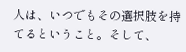人は、いつでもその選択肢を持てるということ。そして、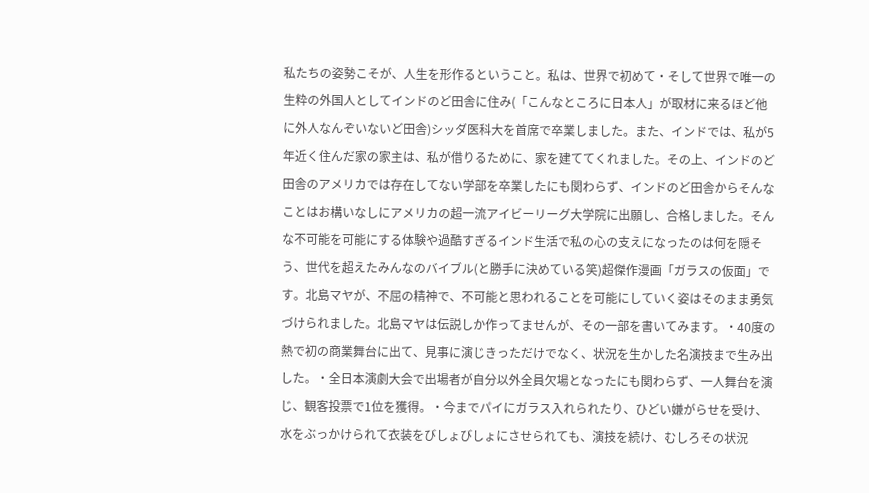私たちの姿勢こそが、人生を形作るということ。私は、世界で初めて・そして世界で唯一の生粋の外国人としてインドのど田舎に住み(「こんなところに日本人」が取材に来るほど他に外人なんぞいないど田舎)シッダ医科大を首席で卒業しました。また、インドでは、私が5年近く住んだ家の家主は、私が借りるために、家を建ててくれました。その上、インドのど田舎のアメリカでは存在してない学部を卒業したにも関わらず、インドのど田舎からそんなことはお構いなしにアメリカの超一流アイビーリーグ大学院に出願し、合格しました。そんな不可能を可能にする体験や過酷すぎるインド生活で私の心の支えになったのは何を隠そう、世代を超えたみんなのバイブル(と勝手に決めている笑)超傑作漫画「ガラスの仮面」です。北島マヤが、不屈の精神で、不可能と思われることを可能にしていく姿はそのまま勇気づけられました。北島マヤは伝説しか作ってませんが、その一部を書いてみます。・40度の熱で初の商業舞台に出て、見事に演じきっただけでなく、状況を生かした名演技まで生み出した。・全日本演劇大会で出場者が自分以外全員欠場となったにも関わらず、一人舞台を演じ、観客投票で1位を獲得。・今までパイにガラス入れられたり、ひどい嫌がらせを受け、水をぶっかけられて衣装をびしょびしょにさせられても、演技を続け、むしろその状況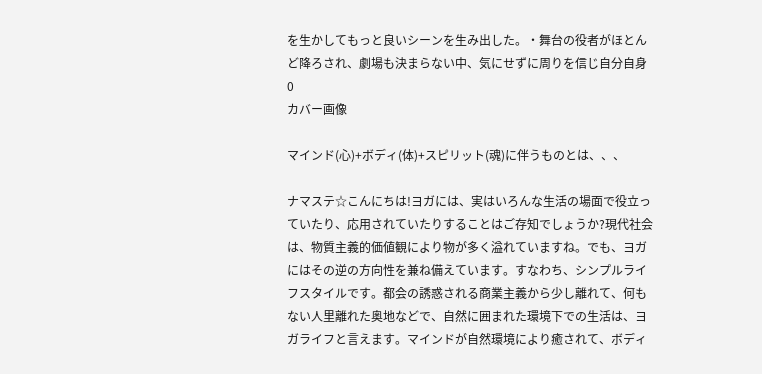を生かしてもっと良いシーンを生み出した。・舞台の役者がほとんど降ろされ、劇場も決まらない中、気にせずに周りを信じ自分自身
0
カバー画像

マインド(心)+ボディ(体)+スピリット(魂)に伴うものとは、、、

ナマステ☆こんにちは!ヨガには、実はいろんな生活の場面で役立っていたり、応用されていたりすることはご存知でしょうか?現代社会は、物質主義的価値観により物が多く溢れていますね。でも、ヨガにはその逆の方向性を兼ね備えています。すなわち、シンプルライフスタイルです。都会の誘惑される商業主義から少し離れて、何もない人里離れた奥地などで、自然に囲まれた環境下での生活は、ヨガライフと言えます。マインドが自然環境により癒されて、ボディ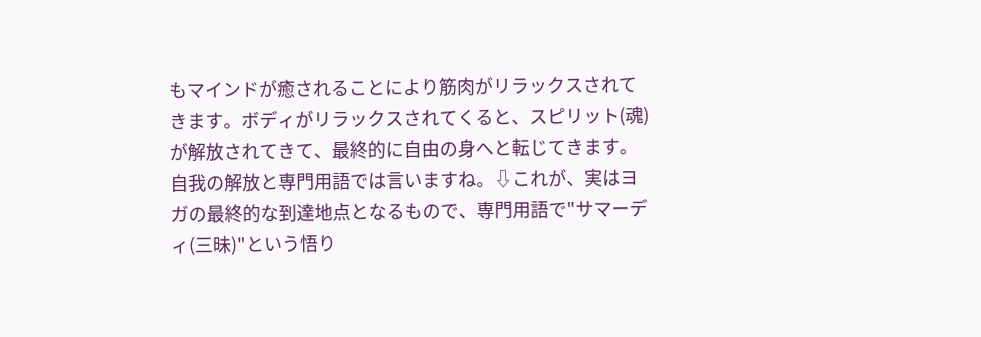もマインドが癒されることにより筋肉がリラックスされてきます。ボディがリラックスされてくると、スピリット(魂)が解放されてきて、最終的に自由の身へと転じてきます。自我の解放と専門用語では言いますね。⇩これが、実はヨガの最終的な到達地点となるもので、専門用語で"サマーディ(三昧)"という悟り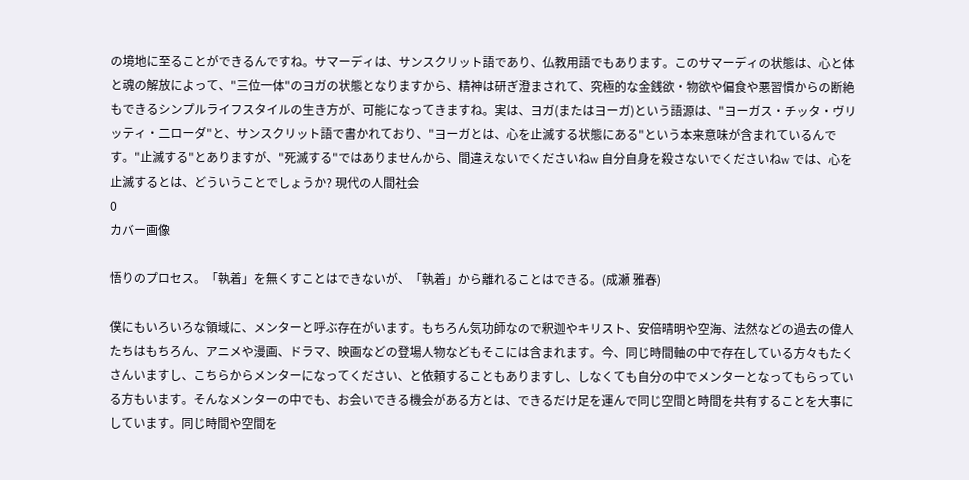の境地に至ることができるんですね。サマーディは、サンスクリット語であり、仏教用語でもあります。このサマーディの状態は、心と体と魂の解放によって、"三位一体"のヨガの状態となりますから、精神は研ぎ澄まされて、究極的な金銭欲・物欲や偏食や悪習慣からの断絶もできるシンプルライフスタイルの生き方が、可能になってきますね。実は、ヨガ(またはヨーガ)という語源は、"ヨーガス・チッタ・ヴリッティ・二ローダ"と、サンスクリット語で書かれており、"ヨーガとは、心を止滅する状態にある"という本来意味が含まれているんです。"止滅する"とありますが、"死滅する"ではありませんから、間違えないでくださいねw 自分自身を殺さないでくださいねw では、心を止滅するとは、どういうことでしょうか? 現代の人間社会
0
カバー画像

悟りのプロセス。「執着」を無くすことはできないが、「執着」から離れることはできる。(成瀬 雅春)

僕にもいろいろな領域に、メンターと呼ぶ存在がいます。もちろん気功師なので釈迦やキリスト、安倍晴明や空海、法然などの過去の偉人たちはもちろん、アニメや漫画、ドラマ、映画などの登場人物などもそこには含まれます。今、同じ時間軸の中で存在している方々もたくさんいますし、こちらからメンターになってください、と依頼することもありますし、しなくても自分の中でメンターとなってもらっている方もいます。そんなメンターの中でも、お会いできる機会がある方とは、できるだけ足を運んで同じ空間と時間を共有することを大事にしています。同じ時間や空間を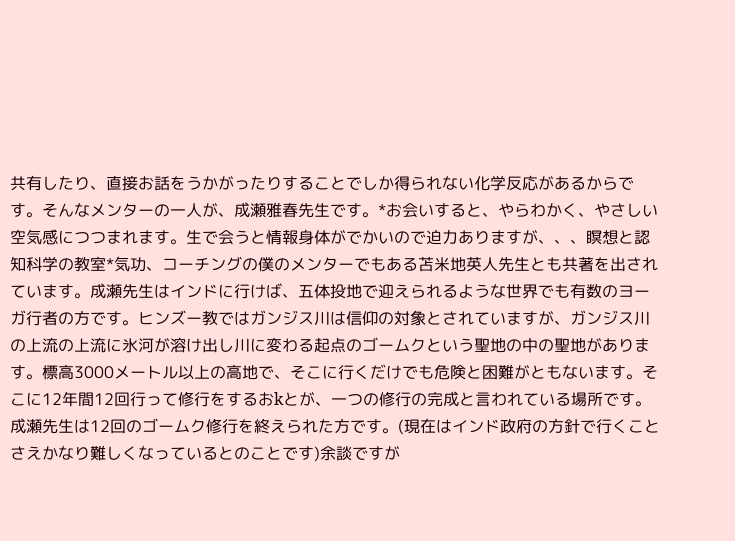共有したり、直接お話をうかがったりすることでしか得られない化学反応があるからです。そんなメンターの一人が、成瀬雅春先生です。*お会いすると、やらわかく、やさしい空気感につつまれます。生で会うと情報身体がでかいので迫力ありますが、、、瞑想と認知科学の教室*気功、コーチングの僕のメンターでもある苫米地英人先生とも共著を出されています。成瀬先生はインドに行けば、五体投地で迎えられるような世界でも有数のヨーガ行者の方です。ヒンズー教ではガンジス川は信仰の対象とされていますが、ガンジス川の上流の上流に氷河が溶け出し川に変わる起点のゴームクという聖地の中の聖地があります。標高3000メートル以上の高地で、そこに行くだけでも危険と困難がともないます。そこに12年間12回行って修行をするおkとが、一つの修行の完成と言われている場所です。成瀬先生は12回のゴームク修行を終えられた方です。(現在はインド政府の方針で行くことさえかなり難しくなっているとのことです)余談ですが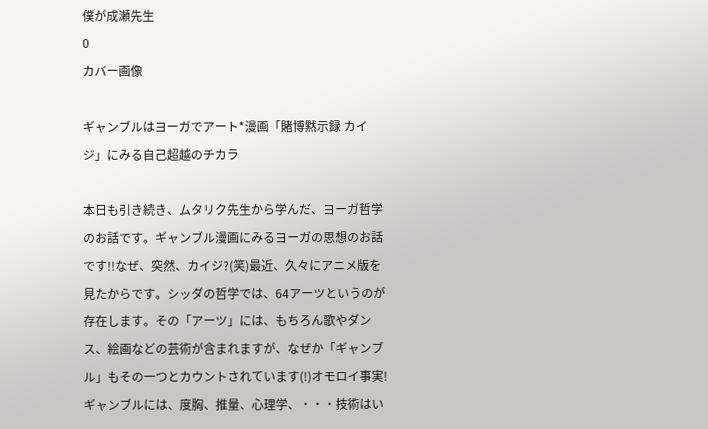僕が成瀬先生
0
カバー画像

ギャンブルはヨーガでアート*漫画「賭博黙示録 カイジ」にみる自己超越のチカラ

本日も引き続き、ムタリク先生から学んだ、ヨーガ哲学のお話です。ギャンブル漫画にみるヨーガの思想のお話です!!なぜ、突然、カイジ?(笑)最近、久々にアニメ版を見たからです。シッダの哲学では、64アーツというのが存在します。その「アーツ」には、もちろん歌やダンス、絵画などの芸術が含まれますが、なぜか「ギャンブル」もその一つとカウントされています(!)オモロイ事実!ギャンブルには、度胸、推量、心理学、・・・技術はい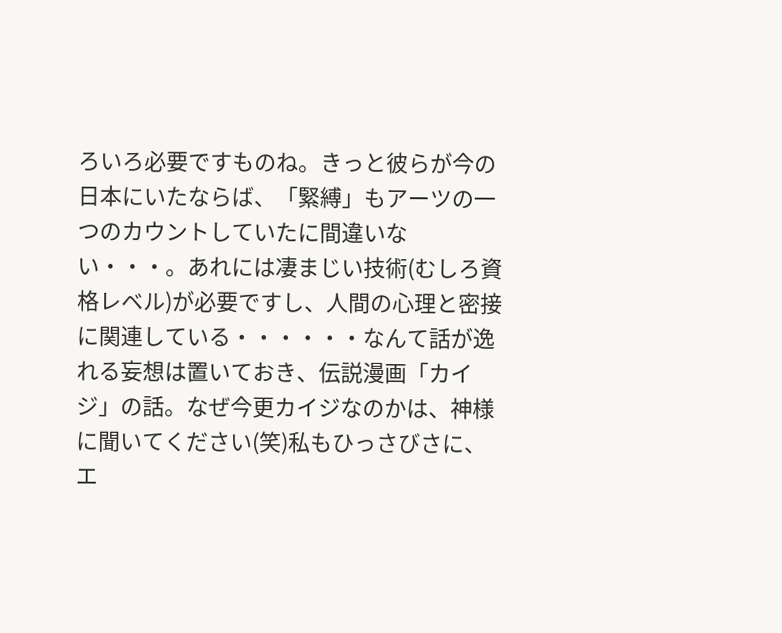ろいろ必要ですものね。きっと彼らが今の日本にいたならば、「緊縛」もアーツの一つのカウントしていたに間違いない・・・。あれには凄まじい技術(むしろ資格レベル)が必要ですし、人間の心理と密接に関連している・・・・・・なんて話が逸れる妄想は置いておき、伝説漫画「カイジ」の話。なぜ今更カイジなのかは、神様に聞いてください(笑)私もひっさびさに、エ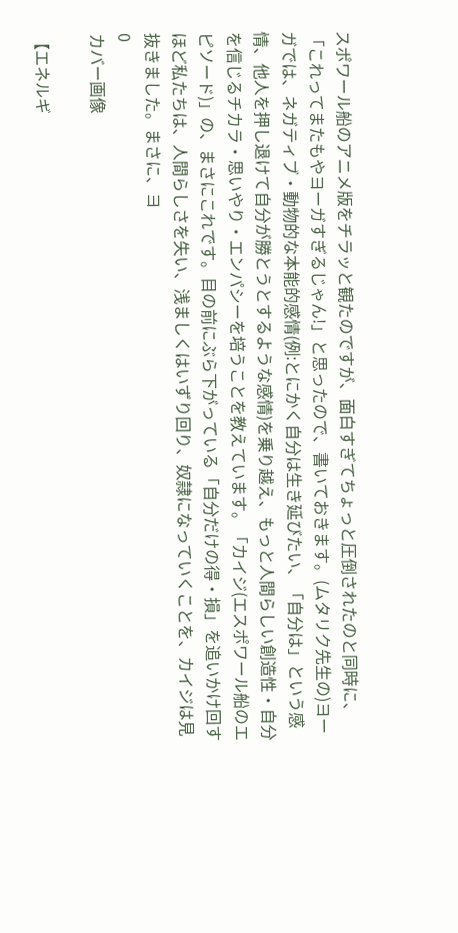スポワール船のアニメ版をチラッと観たのですが、面白すぎてちょっと圧倒されたのと同時に、「これってまたもやヨーガすぎるじゃん!」と思ったので、書いておきます。(ムタリク先生の)ヨーガでは、ネガティブ・動物的な本能的感情(例:とにかく自分は生き延びたい、「自分は」という感情、他人を押し退けて自分が勝とうとするような感情)を乗り越え、もっと人間らしい創造性・自分を信じるチカラ・思いやり・エンパシーを培うことを教えています。「カイジ(エスポワール船のエピソード)」の、まさにこれです。目の前にぶら下がっている「自分だけの得・損」を追いかけ回すほど私たちは、人間らしさを失い、浅ましくはいずり回り、奴隷になっていくことを、カイジは見抜きました。まさに、ヨ
0
カバー画像

【エネルギ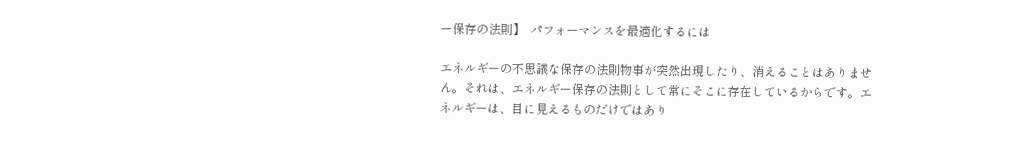ー保存の法則】  パフォーマンスを最適化するには

エネルギーの不思議な保存の法則物事が突然出現したり、消えることはありません。それは、エネルギー保存の法則として常にそこに存在しているからです。エネルギーは、目に見えるものだけではあり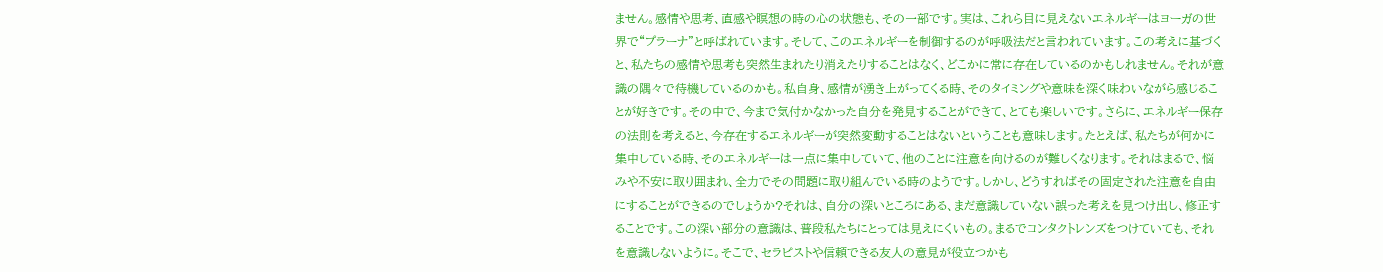ません。感情や思考、直感や瞑想の時の心の状態も、その一部です。実は、これら目に見えないエネルギーはヨーガの世界で“プラーナ”と呼ばれています。そして、このエネルギーを制御するのが呼吸法だと言われています。この考えに基づくと、私たちの感情や思考も突然生まれたり消えたりすることはなく、どこかに常に存在しているのかもしれません。それが意識の隅々で待機しているのかも。私自身、感情が湧き上がってくる時、そのタイミングや意味を深く味わいながら感じることが好きです。その中で、今まで気付かなかった自分を発見することができて、とても楽しいです。さらに、エネルギー保存の法則を考えると、今存在するエネルギーが突然変動することはないということも意味します。たとえば、私たちが何かに集中している時、そのエネルギーは一点に集中していて、他のことに注意を向けるのが難しくなります。それはまるで、悩みや不安に取り囲まれ、全力でその問題に取り組んでいる時のようです。しかし、どうすればその固定された注意を自由にすることができるのでしょうか?それは、自分の深いところにある、まだ意識していない誤った考えを見つけ出し、修正することです。この深い部分の意識は、普段私たちにとっては見えにくいもの。まるでコンタクトレンズをつけていても、それを意識しないように。そこで、セラピストや信頼できる友人の意見が役立つかも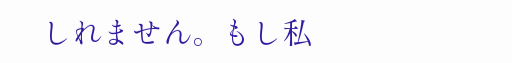しれません。もし私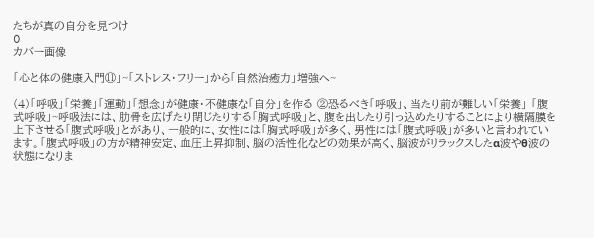たちが真の自分を見つけ
0
カバー画像

「心と体の健康入門⑪」~「ストレス・フリー」から「自然治癒力」増強へ~

(4)「呼吸」「栄養」「運動」「想念」が健康・不健康な「自分」を作る ②恐るべき「呼吸」、当たり前が難しい「栄養」 「腹式呼吸」~呼吸法には、肋骨を広げたり閉じたりする「胸式呼吸」と、腹を出したり引っ込めたりすることにより横隔膜を上下させる「腹式呼吸」とがあり、一般的に、女性には「胸式呼吸」が多く、男性には「腹式呼吸」が多いと言われています。「腹式呼吸」の方が精神安定、血圧上昇抑制、脳の活性化などの効果が高く、脳波がリラックスしたα波やθ波の状態になりま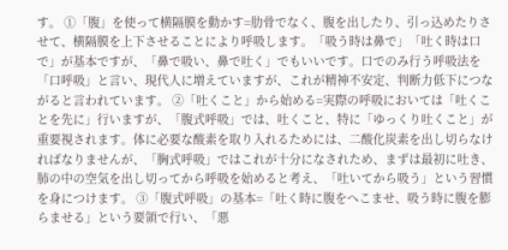す。 ①「腹」を使って横隔膜を動かす=肋骨でなく、腹を出したり、引っ込めたりさせて、横隔膜を上下させることにより呼吸します。「吸う時は鼻で」「吐く時は口で」が基本ですが、「鼻で吸い、鼻で吐く」でもいいです。口でのみ行う呼吸法を「口呼吸」と言い、現代人に増えていますが、これが精神不安定、判断力低下につながると言われています。 ②「吐くこと」から始める=実際の呼吸においては「吐くことを先に」行いますが、「腹式呼吸」では、吐くこと、特に「ゆっくり吐くこと」が重要視されます。体に必要な酸素を取り入れるためには、二酸化炭素を出し切らなければなりませんが、「胸式呼吸」ではこれが十分になされため、まずは最初に吐き、肺の中の空気を出し切ってから呼吸を始めると考え、「吐いてから吸う」という習慣を身につけます。 ③「腹式呼吸」の基本=「吐く時に腹をへこませ、吸う時に腹を膨らませる」という要領で行い、「悪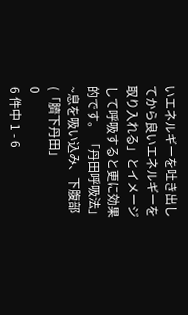いエネルギーを吐き出してから良いエネルギーを取り入れる」とイメージして呼吸すると更に効果的です。 「丹田呼吸法」~息を吸い込み、下腹部(「臍下丹田」
0
6 件中 1 - 6